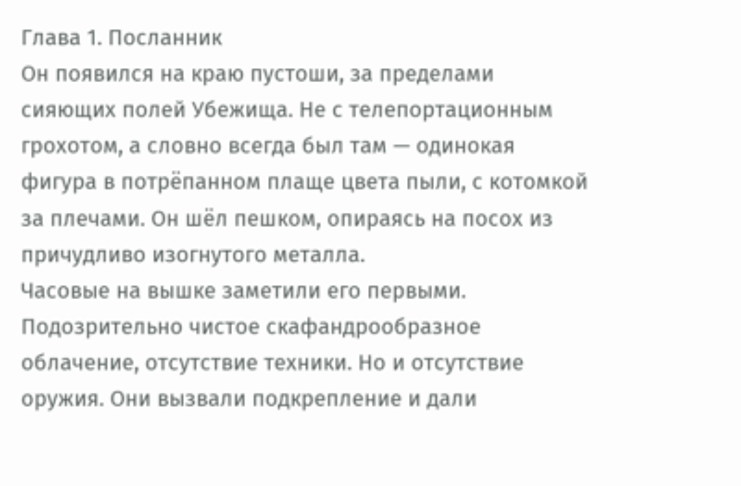Глава 1. Посланник
Он появился на краю пустоши, за пределами сияющих полей Убежища. Не с телепортационным грохотом, а словно всегда был там — одинокая фигура в потрёпанном плаще цвета пыли, с котомкой за плечами. Он шёл пешком, опираясь на посох из причудливо изогнутого металла.
Часовые на вышке заметили его первыми. Подозрительно чистое скафандрообразное облачение, отсутствие техники. Но и отсутствие оружия. Они вызвали подкрепление и дали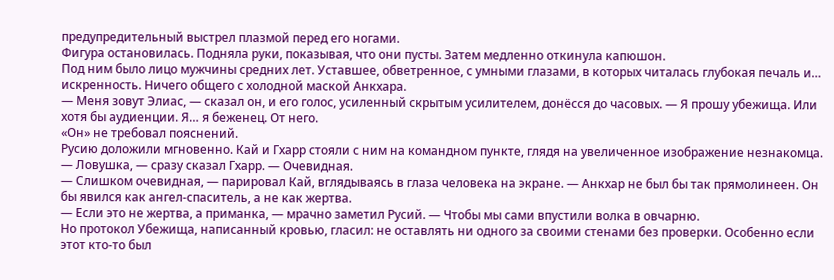предупредительный выстрел плазмой перед его ногами.
Фигура остановилась. Подняла руки, показывая, что они пусты. Затем медленно откинула капюшон.
Под ним было лицо мужчины средних лет. Уставшее, обветренное, с умными глазами, в которых читалась глубокая печаль и… искренность. Ничего общего с холодной маской Анкхара.
— Меня зовут Элиас, — сказал он, и его голос, усиленный скрытым усилителем, донёсся до часовых. — Я прошу убежища. Или хотя бы аудиенции. Я… я беженец. От него.
«Он» не требовал пояснений.
Русию доложили мгновенно. Кай и Гхарр стояли с ним на командном пункте, глядя на увеличенное изображение незнакомца.
— Ловушка, — сразу сказал Гхарр. — Очевидная.
— Слишком очевидная, — парировал Кай, вглядываясь в глаза человека на экране. — Анкхар не был бы так прямолинеен. Он бы явился как ангел-спаситель, а не как жертва.
— Если это не жертва, а приманка, — мрачно заметил Русий. — Чтобы мы сами впустили волка в овчарню.
Но протокол Убежища, написанный кровью, гласил: не оставлять ни одного за своими стенами без проверки. Особенно если этот кто-то был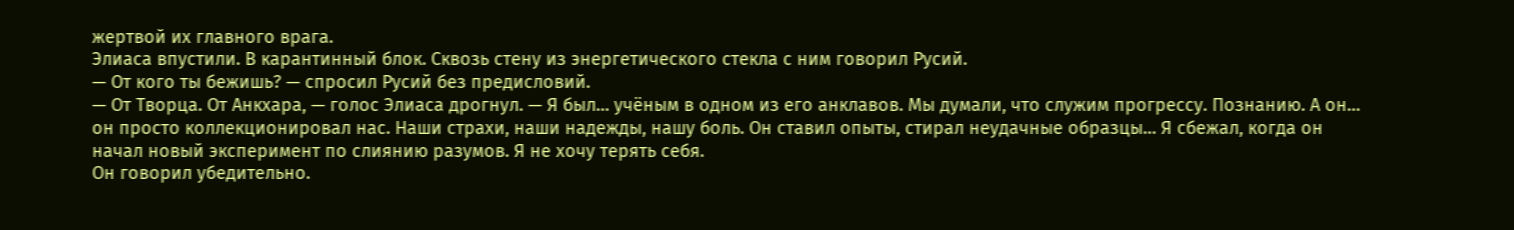жертвой их главного врага.
Элиаса впустили. В карантинный блок. Сквозь стену из энергетического стекла с ним говорил Русий.
— От кого ты бежишь? — спросил Русий без предисловий.
— От Творца. От Анкхара, — голос Элиаса дрогнул. — Я был… учёным в одном из его анклавов. Мы думали, что служим прогрессу. Познанию. А он… он просто коллекционировал нас. Наши страхи, наши надежды, нашу боль. Он ставил опыты, стирал неудачные образцы… Я сбежал, когда он начал новый эксперимент по слиянию разумов. Я не хочу терять себя.
Он говорил убедительно.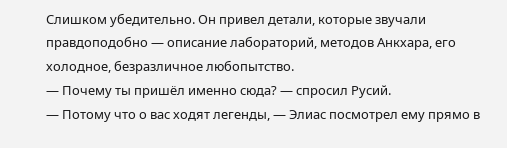Слишком убедительно. Он привел детали, которые звучали правдоподобно — описание лабораторий, методов Анкхара, его холодное, безразличное любопытство.
— Почему ты пришёл именно сюда? — спросил Русий.
— Потому что о вас ходят легенды, — Элиас посмотрел ему прямо в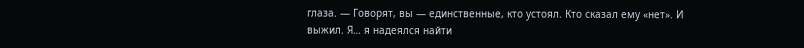глаза. — Говорят, вы — единственные, кто устоял. Кто сказал ему «нет». И выжил. Я… я надеялся найти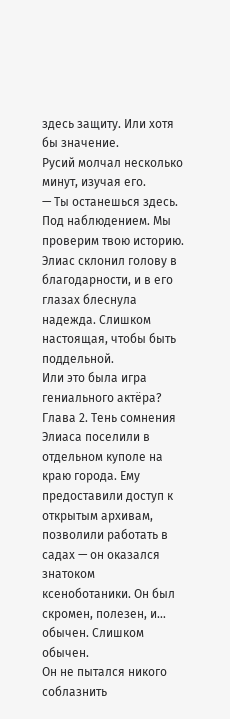здесь защиту. Или хотя бы значение.
Русий молчал несколько минут, изучая его.
— Ты останешься здесь. Под наблюдением. Мы проверим твою историю.
Элиас склонил голову в благодарности, и в его глазах блеснула надежда. Слишком настоящая, чтобы быть поддельной.
Или это была игра гениального актёра?
Глава 2. Тень сомнения
Элиаса поселили в отдельном куполе на краю города. Ему предоставили доступ к открытым архивам, позволили работать в садах — он оказался знатоком ксеноботаники. Он был скромен, полезен, и… обычен. Слишком обычен.
Он не пытался никого соблазнить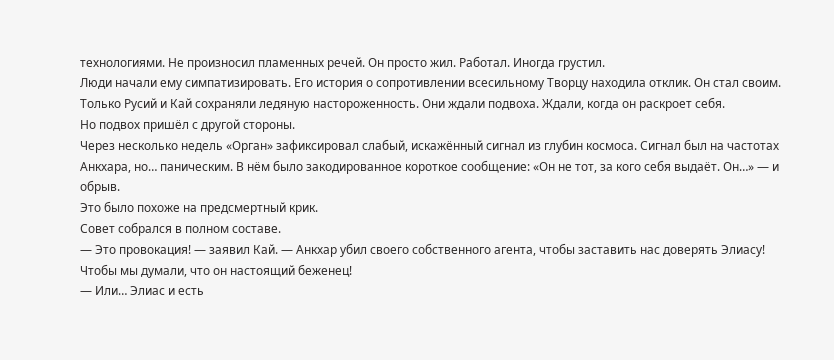технологиями. Не произносил пламенных речей. Он просто жил. Работал. Иногда грустил.
Люди начали ему симпатизировать. Его история о сопротивлении всесильному Творцу находила отклик. Он стал своим.
Только Русий и Кай сохраняли ледяную настороженность. Они ждали подвоха. Ждали, когда он раскроет себя.
Но подвох пришёл с другой стороны.
Через несколько недель «Орган» зафиксировал слабый, искажённый сигнал из глубин космоса. Сигнал был на частотах Анкхара, но… паническим. В нём было закодированное короткое сообщение: «Он не тот, за кого себя выдаёт. Он…» — и обрыв.
Это было похоже на предсмертный крик.
Совет собрался в полном составе.
— Это провокация! — заявил Кай. — Анкхар убил своего собственного агента, чтобы заставить нас доверять Элиасу! Чтобы мы думали, что он настоящий беженец!
— Или… Элиас и есть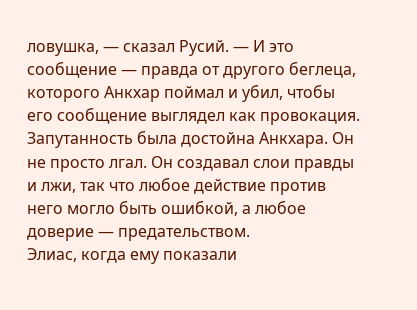ловушка, — сказал Русий. — И это сообщение — правда от другого беглеца, которого Анкхар поймал и убил, чтобы его сообщение выглядел как провокация.
Запутанность была достойна Анкхара. Он не просто лгал. Он создавал слои правды и лжи, так что любое действие против него могло быть ошибкой, а любое доверие — предательством.
Элиас, когда ему показали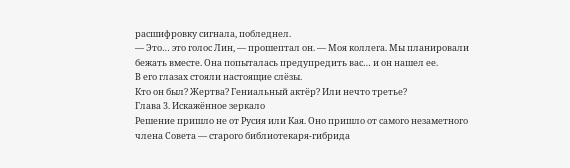расшифровку сигнала, побледнел.
— Это… это голос Лин, — прошептал он. — Моя коллега. Мы планировали бежать вместе. Она попыталась предупредить вас… и он нашел ее.
В его глазах стояли настоящие слёзы.
Кто он был? Жертва? Гениальный актёр? Или нечто третье?
Глава 3. Искажённое зеркало
Решение пришло не от Русия или Кая. Оно пришло от самого незаметного члена Совета — старого библиотекаря-гибрида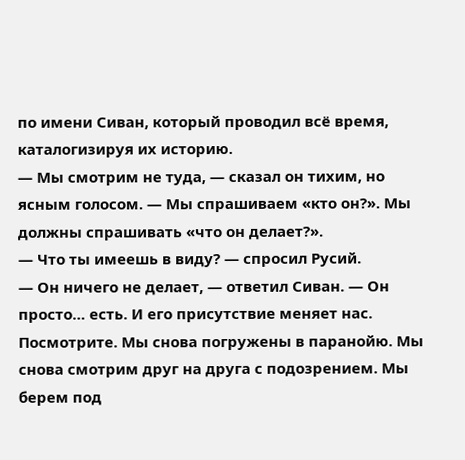по имени Сиван, который проводил всё время, каталогизируя их историю.
— Мы смотрим не туда, — сказал он тихим, но ясным голосом. — Мы спрашиваем «кто он?». Мы должны спрашивать «что он делает?».
— Что ты имеешь в виду? — спросил Русий.
— Он ничего не делает, — ответил Сиван. — Он просто… есть. И его присутствие меняет нас. Посмотрите. Мы снова погружены в паранойю. Мы снова смотрим друг на друга с подозрением. Мы берем под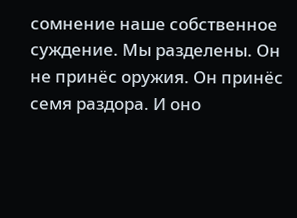сомнение наше собственное суждение. Мы разделены. Он не принёс оружия. Он принёс семя раздора. И оно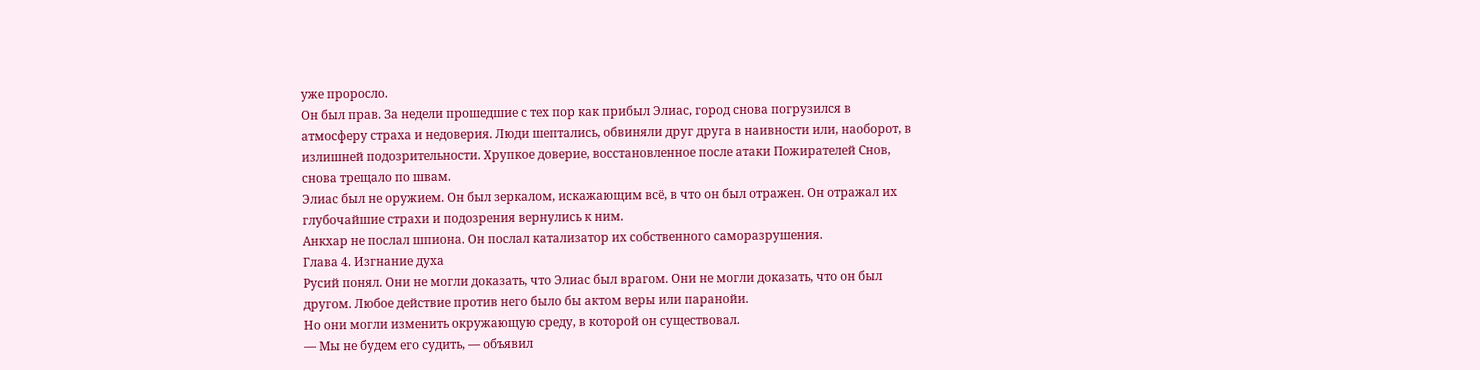уже проросло.
Он был прав. За недели прошедшие с тех пор как прибыл Элиас, город снова погрузился в атмосферу страха и недоверия. Люди шептались, обвиняли друг друга в наивности или, наоборот, в излишней подозрительности. Хрупкое доверие, восстановленное после атаки Пожирателей Снов, снова трещало по швам.
Элиас был не оружием. Он был зеркалом, искажающим всё, в что он был отражен. Он отражал их глубочайшие страхи и подозрения вернулись к ним.
Анкхар не послал шпиона. Он послал катализатор их собственного саморазрушения.
Глава 4. Изгнание духа
Русий понял. Они не могли доказать, что Элиас был врагом. Они не могли доказать, что он был другом. Любое действие против него было бы актом веры или паранойи.
Но они могли изменить окружающую среду, в которой он существовал.
— Мы не будем его судить, — объявил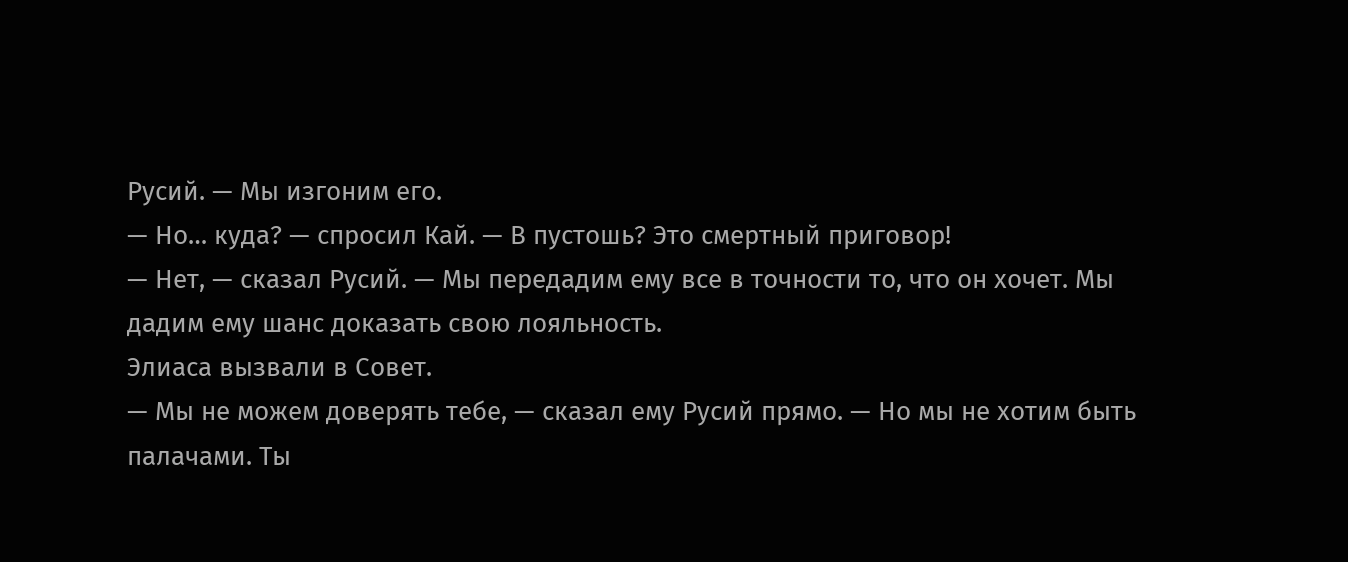Русий. — Мы изгоним его.
— Но… куда? — спросил Кай. — В пустошь? Это смертный приговор!
— Нет, — сказал Русий. — Мы передадим ему все в точности то, что он хочет. Мы дадим ему шанс доказать свою лояльность.
Элиаса вызвали в Совет.
— Мы не можем доверять тебе, — сказал ему Русий прямо. — Но мы не хотим быть палачами. Ты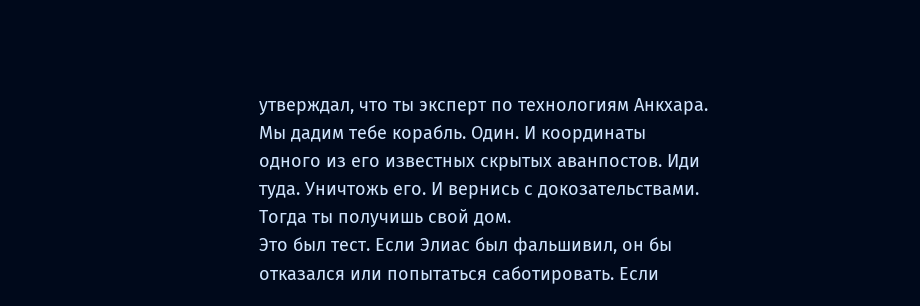утверждал, что ты эксперт по технологиям Анкхара. Мы дадим тебе корабль. Один. И координаты одного из его известных скрытых аванпостов. Иди туда. Уничтожь его. И вернись с докозательствами. Тогда ты получишь свой дом.
Это был тест. Если Элиас был фальшивил, он бы отказался или попытаться саботировать. Если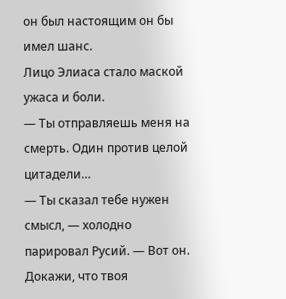он был настоящим он бы имел шанс.
Лицо Элиаса стало маской ужаса и боли.
— Ты отправляешь меня на смерть. Один против целой цитадели…
— Ты сказал тебе нужен смысл, — холодно парировал Русий. — Вот он. Докажи, что твоя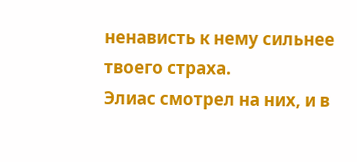ненависть к нему сильнее твоего страха.
Элиас смотрел на них, и в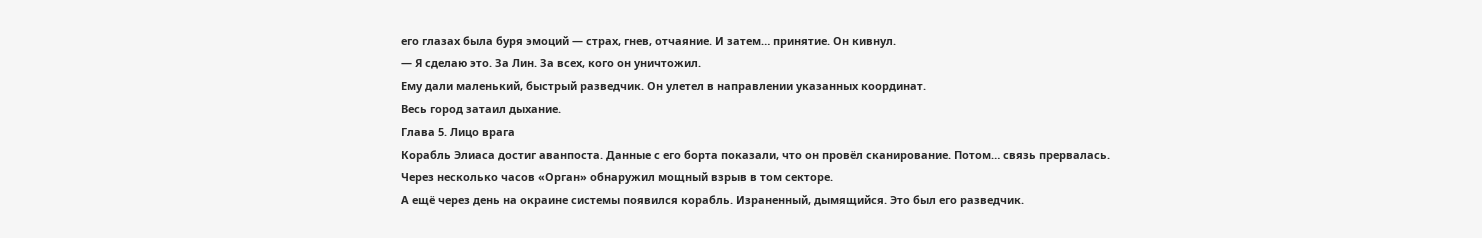его глазах была буря эмоций — страх, гнев, отчаяние. И затем… принятие. Он кивнул.
— Я сделаю это. За Лин. За всех, кого он уничтожил.
Ему дали маленький, быстрый разведчик. Он улетел в направлении указанных координат.
Весь город затаил дыхание.
Глава 5. Лицо врага
Корабль Элиаса достиг аванпоста. Данные с его борта показали, что он провёл сканирование. Потом… связь прервалась.
Через несколько часов «Орган» обнаружил мощный взрыв в том секторе.
А ещё через день на окраине системы появился корабль. Израненный, дымящийся. Это был его разведчик.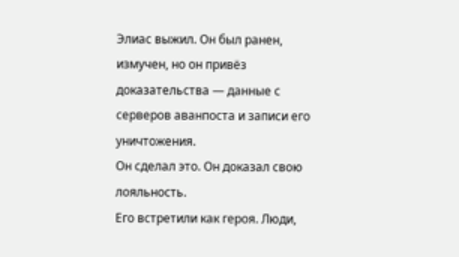Элиас выжил. Он был ранен, измучен, но он привёз доказательства — данные с серверов аванпоста и записи его уничтожения.
Он сделал это. Он доказал свою лояльность.
Его встретили как героя. Люди,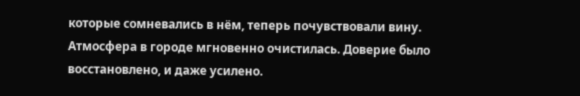которые сомневались в нём, теперь почувствовали вину. Атмосфера в городе мгновенно очистилась. Доверие было восстановлено, и даже усилено.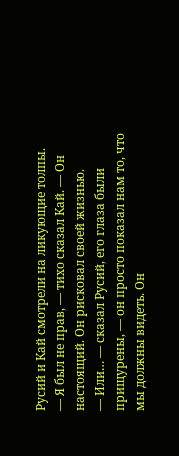Русий и Кай смотрели на ликующие толпы.
— Я был не прав, — тихо сказал Кай. — Он настоящий. Он рисковал своей жизнью.
— Или… — сказал Русий, его глаза были прищурены, — он просто показал нам то, что мы должны видеть. Он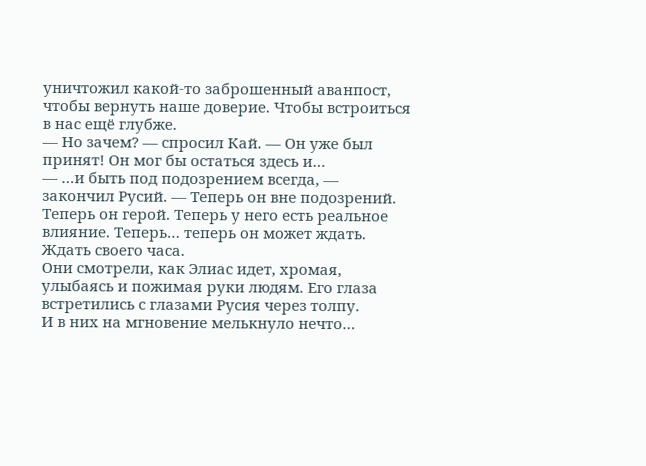уничтожил какой-то заброшенный аванпост, чтобы вернуть наше доверие. Чтобы встроиться в нас ещё глубже.
— Но зачем? — спросил Кай. — Он уже был принят! Он мог бы остаться здесь и…
— …и быть под подозрением всегда, — закончил Русий. — Теперь он вне подозрений. Теперь он герой. Теперь у него есть реальное влияние. Теперь… теперь он может ждать. Ждать своего часа.
Они смотрели, как Элиас идет, хромая, улыбаясь и пожимая руки людям. Его глаза встретились с глазами Русия через толпу.
И в них на мгновение мелькнуло нечто…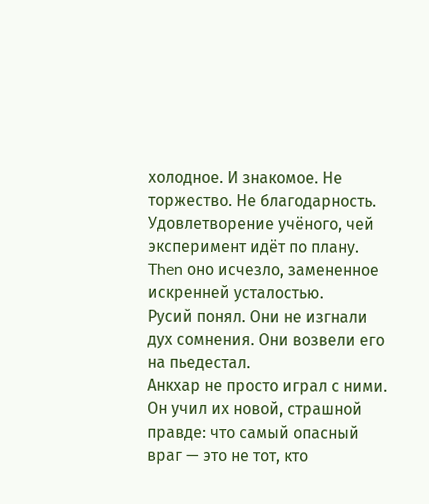холодное. И знакомое. Не торжество. Не благодарность. Удовлетворение учёного, чей эксперимент идёт по плану.
Then оно исчезло, замененное искренней усталостью.
Русий понял. Они не изгнали дух сомнения. Они возвели его на пьедестал.
Анкхар не просто играл с ними. Он учил их новой, страшной правде: что самый опасный враг — это не тот, кто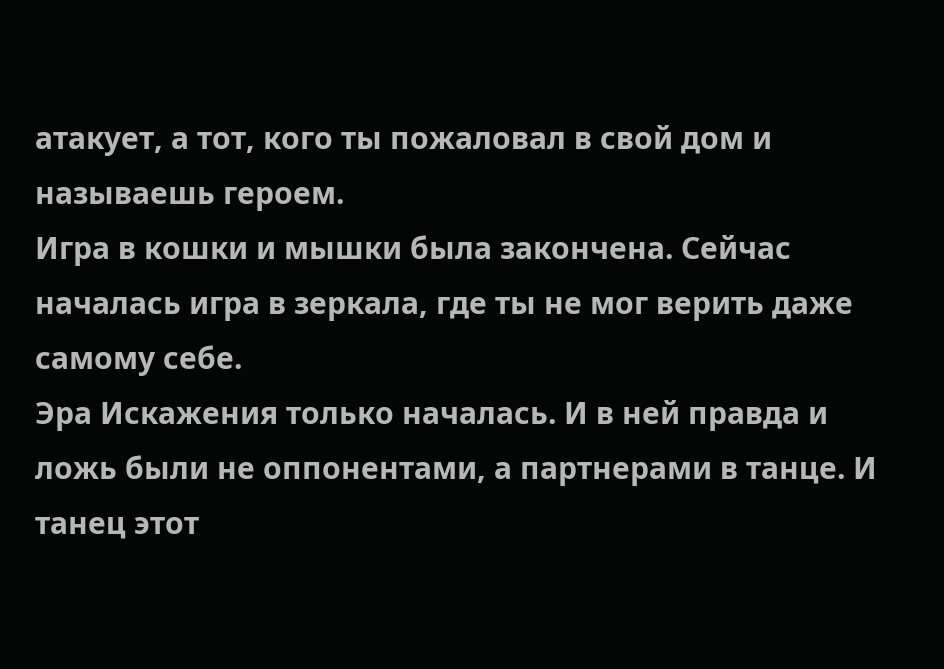атакует, а тот, кого ты пожаловал в свой дом и называешь героем.
Игра в кошки и мышки была закончена. Сейчас началась игра в зеркала, где ты не мог верить даже самому себе.
Эра Искажения только началась. И в ней правда и ложь были не оппонентами, а партнерами в танце. И танец этот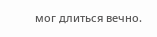мог длиться вечно.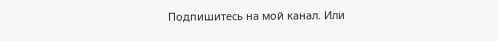Подпишитесь на мой канал. Или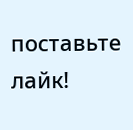поставьте лайк!